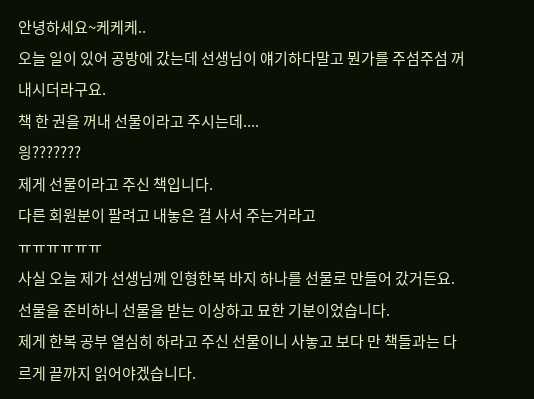안녕하세요~케케케..
오늘 일이 있어 공방에 갔는데 선생님이 얘기하다말고 뭔가를 주섬주섬 꺼내시더라구요.
책 한 권을 꺼내 선물이라고 주시는데....
읭???????
제게 선물이라고 주신 책입니다.
다른 회원분이 팔려고 내놓은 걸 사서 주는거라고
ㅠㅠㅠㅠㅠㅠ
사실 오늘 제가 선생님께 인형한복 바지 하나를 선물로 만들어 갔거든요. 선물을 준비하니 선물을 받는 이상하고 묘한 기분이었습니다.
제게 한복 공부 열심히 하라고 주신 선물이니 사놓고 보다 만 책들과는 다르게 끝까지 읽어야겠습니다.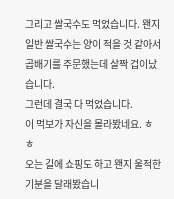그리고 쌀국수도 먹었습니다. 왠지 일반 쌀국수는 양이 적을 것 같아서 곱배기를 주문했는데 살짝 겁이났습니다.
그런데 결국 다 먹었습니다.
이 먹보가 자신을 몰라봤네요. ㅎㅎ
오는 길에 쇼핑도 하고 왠지 울적한 기분을 달래봤습니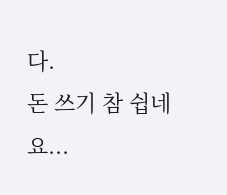다.
돈 쓰기 참 쉽네요...